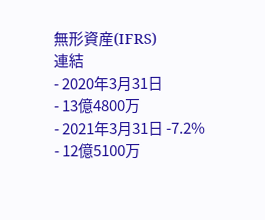無形資産(IFRS)
連結
- 2020年3月31日
- 13億4800万
- 2021年3月31日 -7.2%
- 12億5100万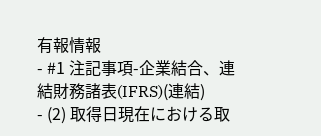有報情報
- #1 注記事項-企業結合、連結財務諸表(IFRS)(連結)
- (2) 取得日現在における取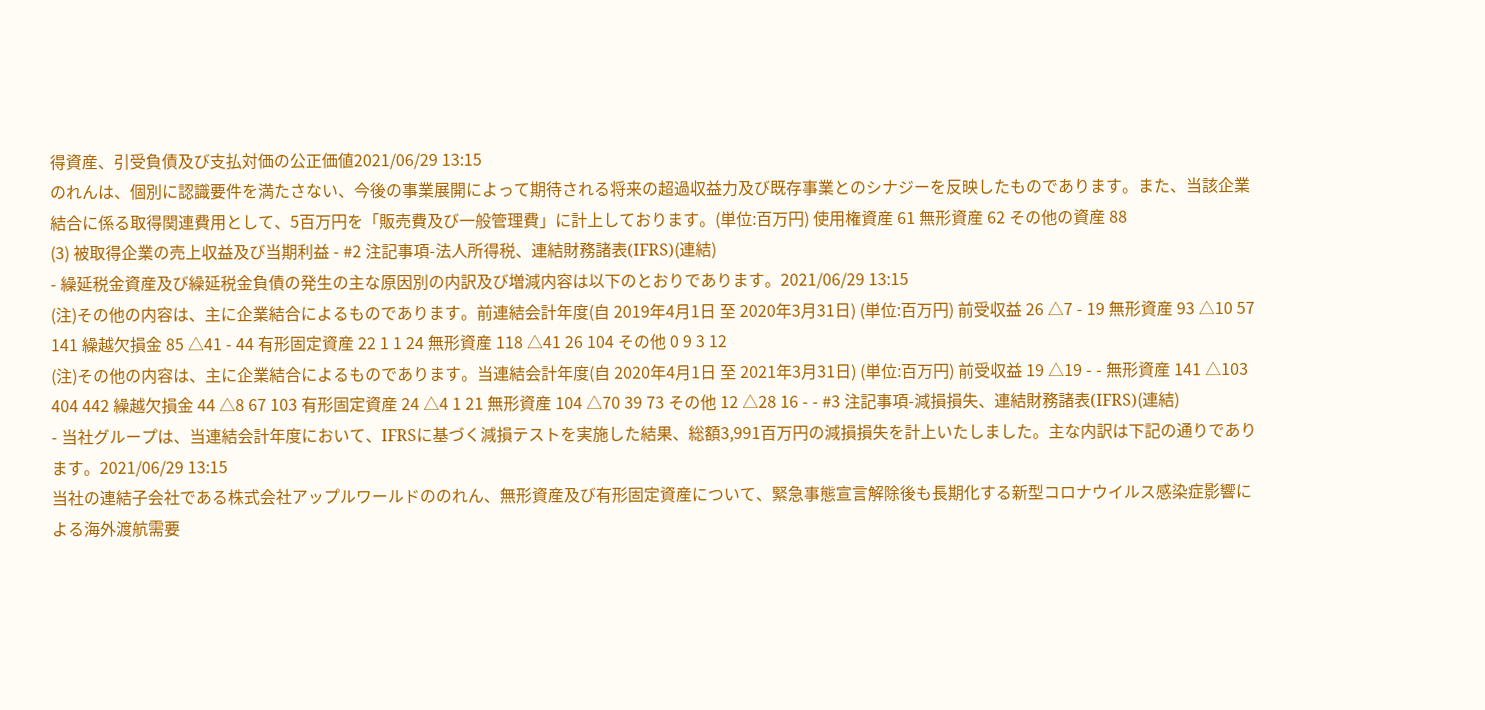得資産、引受負債及び支払対価の公正価値2021/06/29 13:15
のれんは、個別に認識要件を満たさない、今後の事業展開によって期待される将来の超過収益力及び既存事業とのシナジーを反映したものであります。また、当該企業結合に係る取得関連費用として、5百万円を「販売費及び一般管理費」に計上しております。(単位:百万円) 使用権資産 61 無形資産 62 その他の資産 88
(3) 被取得企業の売上収益及び当期利益 - #2 注記事項-法人所得税、連結財務諸表(IFRS)(連結)
- 繰延税金資産及び繰延税金負債の発生の主な原因別の内訳及び増減内容は以下のとおりであります。2021/06/29 13:15
(注)その他の内容は、主に企業結合によるものであります。前連結会計年度(自 2019年4月1日 至 2020年3月31日) (単位:百万円) 前受収益 26 △7 - 19 無形資産 93 △10 57 141 繰越欠損金 85 △41 - 44 有形固定資産 22 1 1 24 無形資産 118 △41 26 104 その他 0 9 3 12
(注)その他の内容は、主に企業結合によるものであります。当連結会計年度(自 2020年4月1日 至 2021年3月31日) (単位:百万円) 前受収益 19 △19 - - 無形資産 141 △103 404 442 繰越欠損金 44 △8 67 103 有形固定資産 24 △4 1 21 無形資産 104 △70 39 73 その他 12 △28 16 - - #3 注記事項-減損損失、連結財務諸表(IFRS)(連結)
- 当社グループは、当連結会計年度において、IFRSに基づく減損テストを実施した結果、総額3,991百万円の減損損失を計上いたしました。主な内訳は下記の通りであります。2021/06/29 13:15
当社の連結子会社である株式会社アップルワールドののれん、無形資産及び有形固定資産について、緊急事態宣言解除後も長期化する新型コロナウイルス感染症影響による海外渡航需要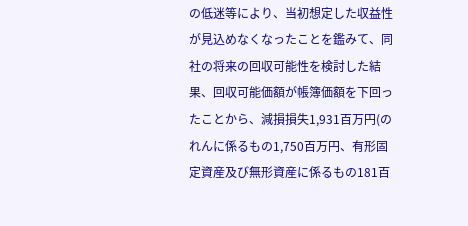の低迷等により、当初想定した収益性が見込めなくなったことを鑑みて、同社の将来の回収可能性を検討した結果、回収可能価額が帳簿価額を下回ったことから、減損損失1,931百万円(のれんに係るもの1,750百万円、有形固定資産及び無形資産に係るもの181百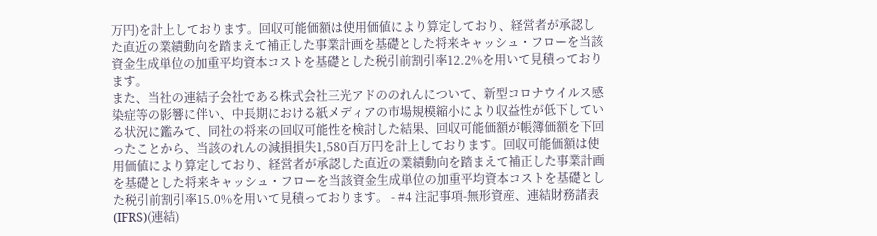万円)を計上しております。回収可能価額は使用価値により算定しており、経営者が承認した直近の業績動向を踏まえて補正した事業計画を基礎とした将来キャッシュ・フローを当該資金生成単位の加重平均資本コストを基礎とした税引前割引率12.2%を用いて見積っております。
また、当社の連結子会社である株式会社三光アドののれんについて、新型コロナウイルス感染症等の影響に伴い、中長期における紙メディアの市場規模縮小により収益性が低下している状況に鑑みて、同社の将来の回収可能性を検討した結果、回収可能価額が帳簿価額を下回ったことから、当該のれんの減損損失1,580百万円を計上しております。回収可能価額は使用価値により算定しており、経営者が承認した直近の業績動向を踏まえて補正した事業計画を基礎とした将来キャッシュ・フローを当該資金生成単位の加重平均資本コストを基礎とした税引前割引率15.0%を用いて見積っております。 - #4 注記事項-無形資産、連結財務諸表(IFRS)(連結)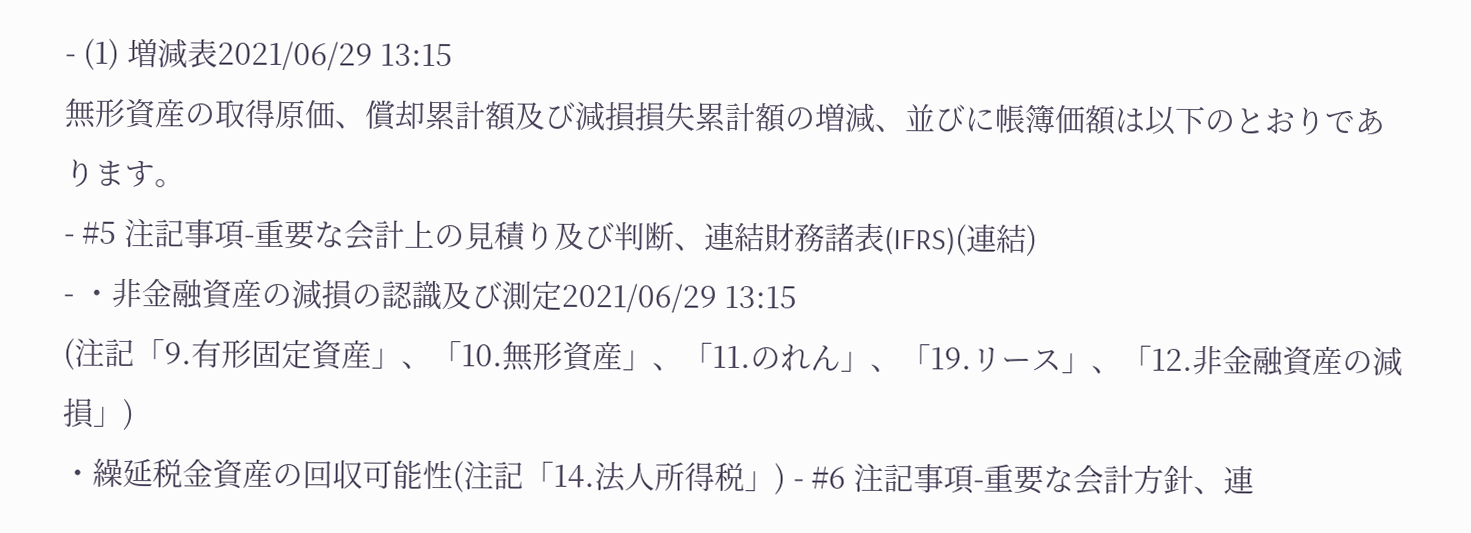- (1) 増減表2021/06/29 13:15
無形資産の取得原価、償却累計額及び減損損失累計額の増減、並びに帳簿価額は以下のとおりであります。
- #5 注記事項-重要な会計上の見積り及び判断、連結財務諸表(IFRS)(連結)
- ・非金融資産の減損の認識及び測定2021/06/29 13:15
(注記「9.有形固定資産」、「10.無形資産」、「11.のれん」、「19.リース」、「12.非金融資産の減損」)
・繰延税金資産の回収可能性(注記「14.法人所得税」) - #6 注記事項-重要な会計方針、連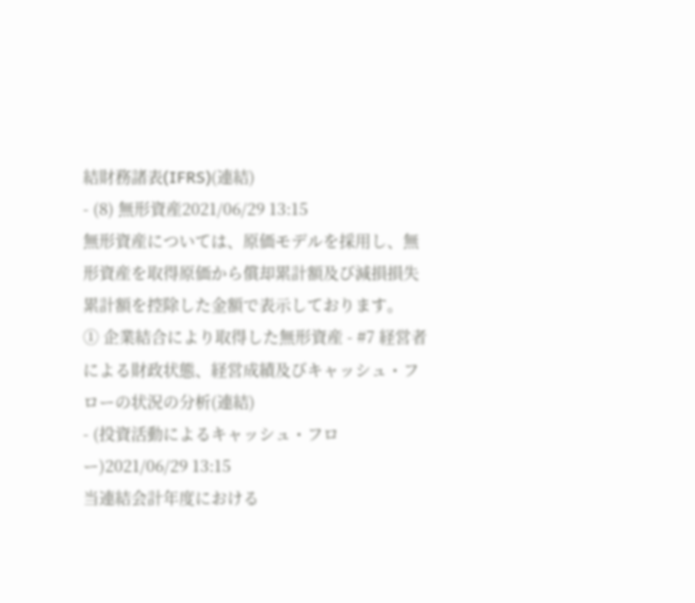結財務諸表(IFRS)(連結)
- (8) 無形資産2021/06/29 13:15
無形資産については、原価モデルを採用し、無形資産を取得原価から償却累計額及び減損損失累計額を控除した金額で表示しております。
① 企業結合により取得した無形資産 - #7 経営者による財政状態、経営成績及びキャッシュ・フローの状況の分析(連結)
- (投資活動によるキャッシュ・フロー)2021/06/29 13:15
当連結会計年度における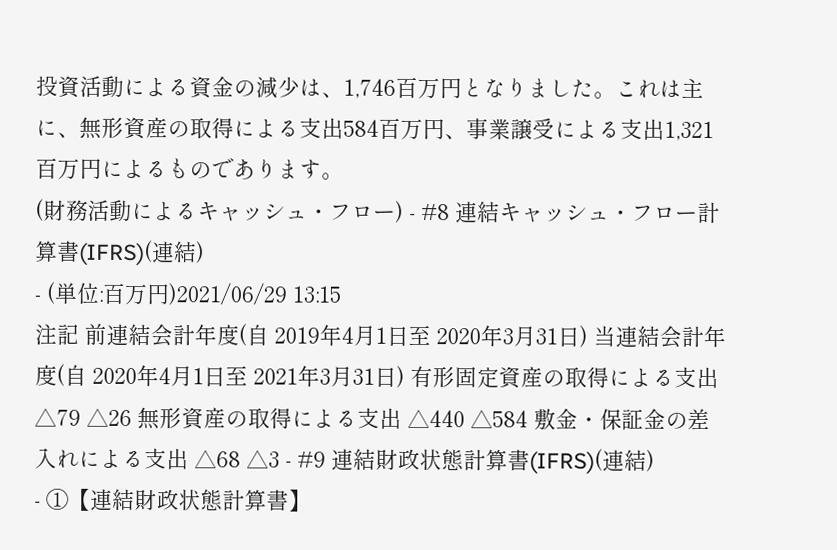投資活動による資金の減少は、1,746百万円となりました。これは主に、無形資産の取得による支出584百万円、事業譲受による支出1,321百万円によるものであります。
(財務活動によるキャッシュ・フロー) - #8 連結キャッシュ・フロー計算書(IFRS)(連結)
- (単位:百万円)2021/06/29 13:15
注記 前連結会計年度(自 2019年4月1日至 2020年3月31日) 当連結会計年度(自 2020年4月1日至 2021年3月31日) 有形固定資産の取得による支出 △79 △26 無形資産の取得による支出 △440 △584 敷金・保証金の差入れによる支出 △68 △3 - #9 連結財政状態計算書(IFRS)(連結)
- ①【連結財政状態計算書】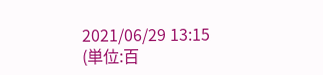2021/06/29 13:15
(単位:百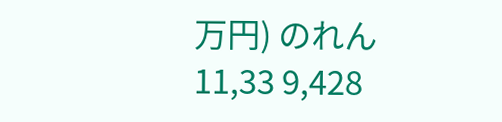万円) のれん 11,33 9,428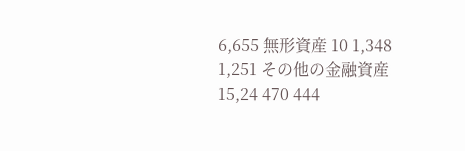6,655 無形資産 10 1,348 1,251 その他の金融資産 15,24 470 444